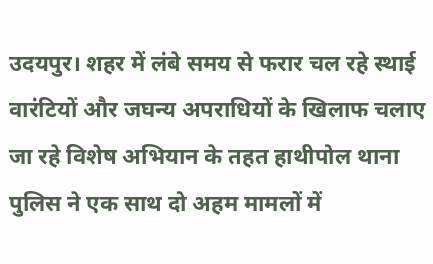उदयपुर। शहर में लंबे समय से फरार चल रहे स्थाई वारंटियों और जघन्य अपराधियों के खिलाफ चलाए जा रहे विशेष अभियान के तहत हाथीपोल थाना पुलिस ने एक साथ दो अहम मामलों में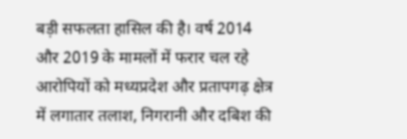बड़ी सफलता हासिल की है। वर्ष 2014 और 2019 के मामलों में फरार चल रहे आरोपियों को मध्यप्रदेश और प्रतापगढ़ क्षेत्र में लगातार तलाश, निगरानी और दबिश की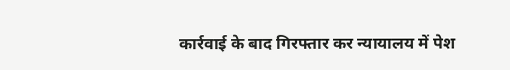कार्रवाई के बाद गिरफ्तार कर न्यायालय में पेश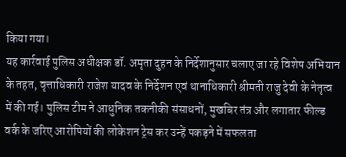किया गया।
यह कार्रवाई पुलिस अधीक्षक डॉ. अमृता दुहन के निर्देशानुसार चलाए जा रहे विशेष अभियान के तहत, वृत्ताधिकारी राजेश यादव के निर्देशन एवं थानाधिकारी श्रीमती राजु देवी के नेतृत्व में की गई। पुलिस टीम ने आधुनिक तकनीकी संसाधनों, मुखबिर तंत्र और लगातार फील्ड वर्क के जरिए आरोपियों की लोकेशन ट्रेस कर उन्हें पकड़ने में सफलता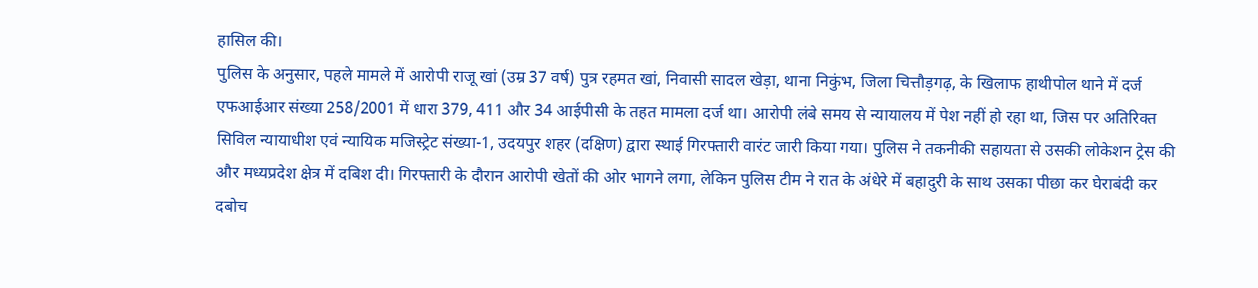हासिल की।
पुलिस के अनुसार, पहले मामले में आरोपी राजू खां (उम्र 37 वर्ष) पुत्र रहमत खां, निवासी सादल खेड़ा, थाना निकुंभ, जिला चित्तौड़गढ़, के खिलाफ हाथीपोल थाने में दर्ज एफआईआर संख्या 258/2001 में धारा 379, 411 और 34 आईपीसी के तहत मामला दर्ज था। आरोपी लंबे समय से न्यायालय में पेश नहीं हो रहा था, जिस पर अतिरिक्त सिविल न्यायाधीश एवं न्यायिक मजिस्ट्रेट संख्या-1, उदयपुर शहर (दक्षिण) द्वारा स्थाई गिरफ्तारी वारंट जारी किया गया। पुलिस ने तकनीकी सहायता से उसकी लोकेशन ट्रेस की और मध्यप्रदेश क्षेत्र में दबिश दी। गिरफ्तारी के दौरान आरोपी खेतों की ओर भागने लगा, लेकिन पुलिस टीम ने रात के अंधेरे में बहादुरी के साथ उसका पीछा कर घेराबंदी कर दबोच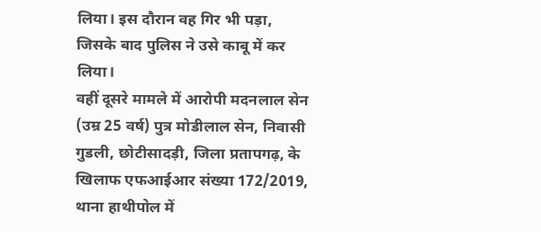लिया। इस दौरान वह गिर भी पड़ा, जिसके बाद पुलिस ने उसे काबू में कर लिया।
वहीं दूसरे मामले में आरोपी मदनलाल सेन (उम्र 25 वर्ष) पुत्र मोडीलाल सेन, निवासी गुडली, छोटीसादड़ी, जिला प्रतापगढ़, के खिलाफ एफआईआर संख्या 172/2019, थाना हाथीपोल में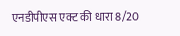एनडीपीएस एक्ट की धारा 8/20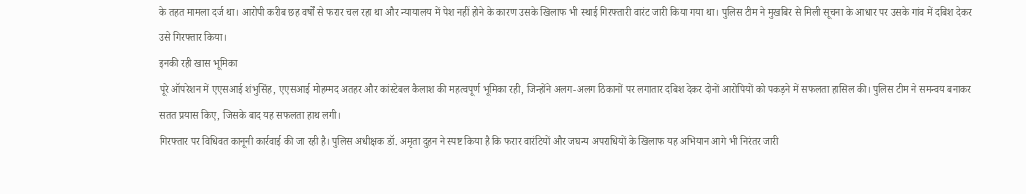के तहत मामला दर्ज था। आरोपी करीब छह वर्षों से फरार चल रहा था और न्यायालय में पेश नहीं होने के कारण उसके खिलाफ भी स्थाई गिरफ्तारी वारंट जारी किया गया था। पुलिस टीम ने मुखबिर से मिली सूचना के आधार पर उसके गांव में दबिश देकर उसे गिरफ्तार किया।
इनकी रही खास भूमिका
पूरे ऑपरेशन में एएसआई शंभुसिंह, एएसआई मोहम्मद अतहर और कांस्टेबल कैलाश की महत्वपूर्ण भूमिका रही, जिन्होंने अलग-अलग ठिकानों पर लगातार दबिश देकर दोनों आरोपियों को पकड़ने में सफलता हासिल की। पुलिस टीम ने समन्वय बनाकर सतत प्रयास किए, जिसके बाद यह सफलता हाथ लगी।
गिरफ्तार पर विधिवत कानूनी कार्रवाई की जा रही है। पुलिस अधीक्षक डॉ. अमृता दुहन ने स्पष्ट किया है कि फरार वारंटियों और जघन्य अपराधियों के खिलाफ यह अभियान आगे भी निरंतर जारी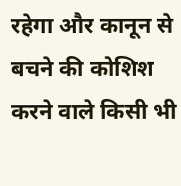रहेगा और कानून से बचने की कोशिश करने वाले किसी भी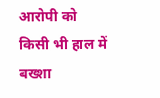आरोपी को किसी भी हाल में बख्शा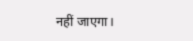नहीं जाएगा।